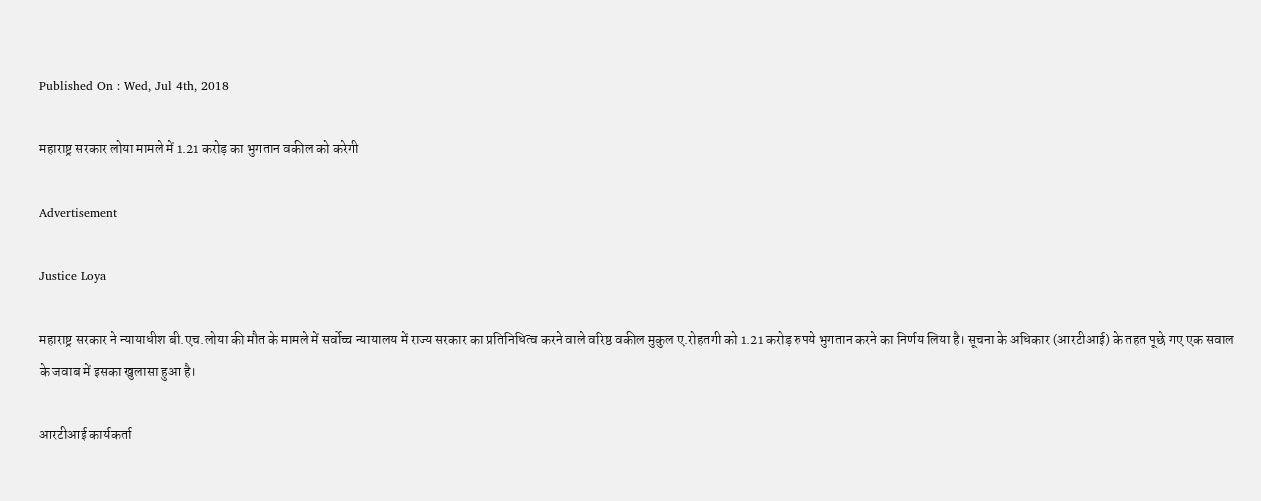Published On : Wed, Jul 4th, 2018

महाराष्ट्र सरकार लोया मामले में 1.21 करोड़ का भुगतान वकील को करेगी

Advertisement

Justice Loya

महाराष्ट्र सरकार ने न्यायाधीश बी.एच.लोया की मौत के मामले में सर्वोच्च न्यायालय में राज्य सरकार का प्रतिनिधित्व करने वाले वरिष्ठ वकील मुकुल ए.रोहतगी को 1.21 करोड़ रुपये भुगतान करने का निर्णय लिया है। सूचना के अधिकार (आरटीआई) के तहत पूछे गए एक सवाल के जवाब में इसका खुलासा हुआ है।

आरटीआई कार्यकर्ता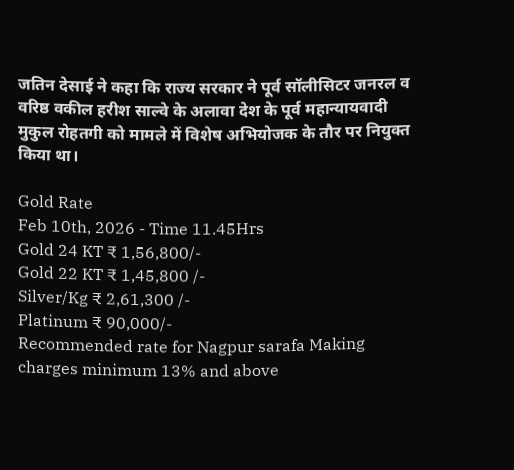जतिन देसाई ने कहा कि राज्य सरकार ने पूर्व सॉलीसिटर जनरल व वरिष्ठ वकील हरीश साल्वे के अलावा देश के पूर्व महान्यायवादी मुकुल रोहतगी को मामले में विशेष अभियोजक के तौर पर नियुक्त किया था।

Gold Rate
Feb 10th, 2026 - Time 11.45Hrs
Gold 24 KT ₹ 1,56,800/-
Gold 22 KT ₹ 1,45,800 /-
Silver/Kg ₹ 2,61,300 /-
Platinum ₹ 90,000/-
Recommended rate for Nagpur sarafa Making charges minimum 13% and above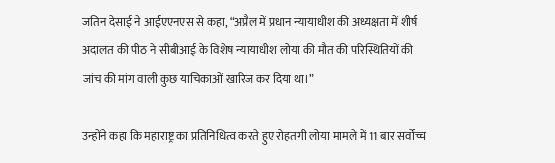जतिन देसाई ने आईएएनएस से कहा, “अप्रैल में प्रधान न्यायाधीश की अध्यक्षता में शीर्ष अदालत की पीठ ने सीबीआई के विशेष न्यायाधीश लोया की मौत की परिस्थितियों की जांच की मांग वाली कुछ याचिकाओं खारिज कर दिया था।”

उन्होंने कहा कि महाराष्ट्र का प्रतिनिधित्व करते हुए रोहतगी लोया मामले में 11 बार सर्वोच्च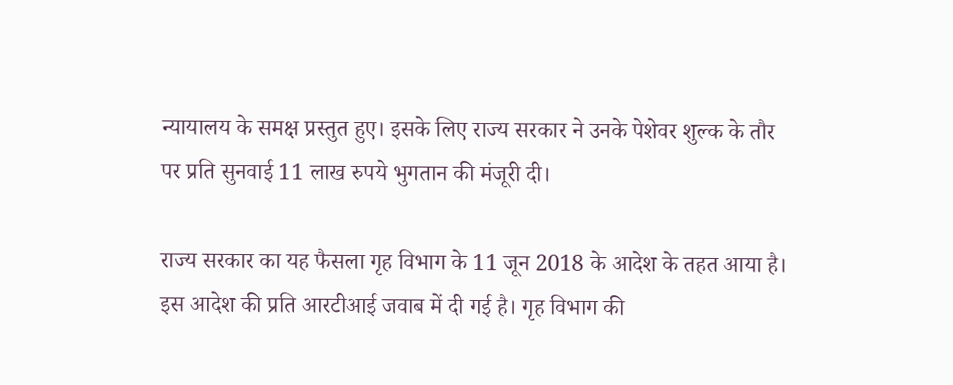न्यायालय के समक्ष प्रस्तुत हुए। इसके लिए राज्य सरकार ने उनके पेशेवर शुल्क के तौर पर प्रति सुनवाई 11 लाख रुपये भुगतान की मंजूरी दी।

राज्य सरकार का यह फैसला गृह विभाग के 11 जून 2018 के आदेश के तहत आया है। इस आदेश की प्रति आरटीआई जवाब में दी गई है। गृह विभाग की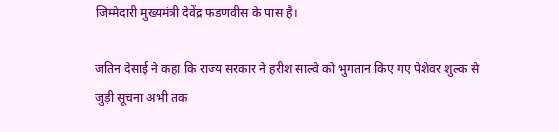जिम्मेदारी मुख्यमंत्री देवेंद्र फडणवीस के पास है।

जतिन देसाई ने कहा कि राज्य सरकार ने हरीश साल्वे को भुगतान किए गए पेशेवर शुल्क से जुड़ी सूचना अभी तक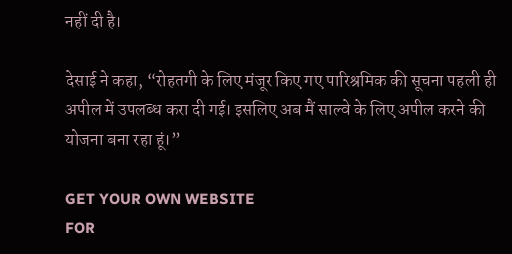नहीं दी है।

देसाई ने कहा, “रोहतगी के लिए मंजूर किए गए पारिश्रमिक की सूचना पहली ही अपील में उपलब्ध करा दी गई। इसलिए अब मैं साल्वे के लिए अपील करने की योजना बना रहा हूं।”

GET YOUR OWN WEBSITE
FOR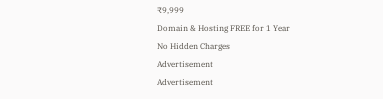₹9,999
Domain & Hosting FREE for 1 Year
No Hidden Charges
Advertisement
Advertisement